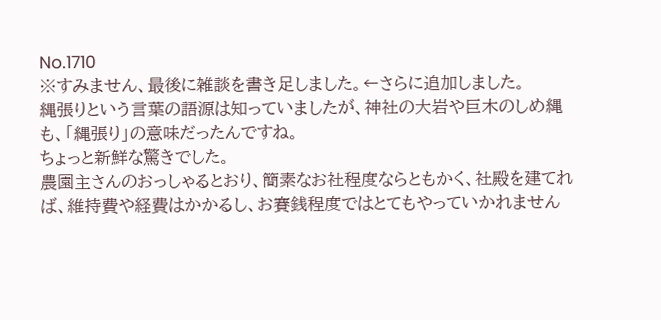No.1710
※すみません、最後に雑談を書き足しました。←さらに追加しました。
縄張りという言葉の語源は知っていましたが、神社の大岩や巨木のしめ縄も、「縄張り」の意味だったんですね。
ちょっと新鮮な驚きでした。
農園主さんのおっしゃるとおり、簡素なお社程度ならともかく、社殿を建てれば、維持費や経費はかかるし、お賽銭程度ではとてもやっていかれません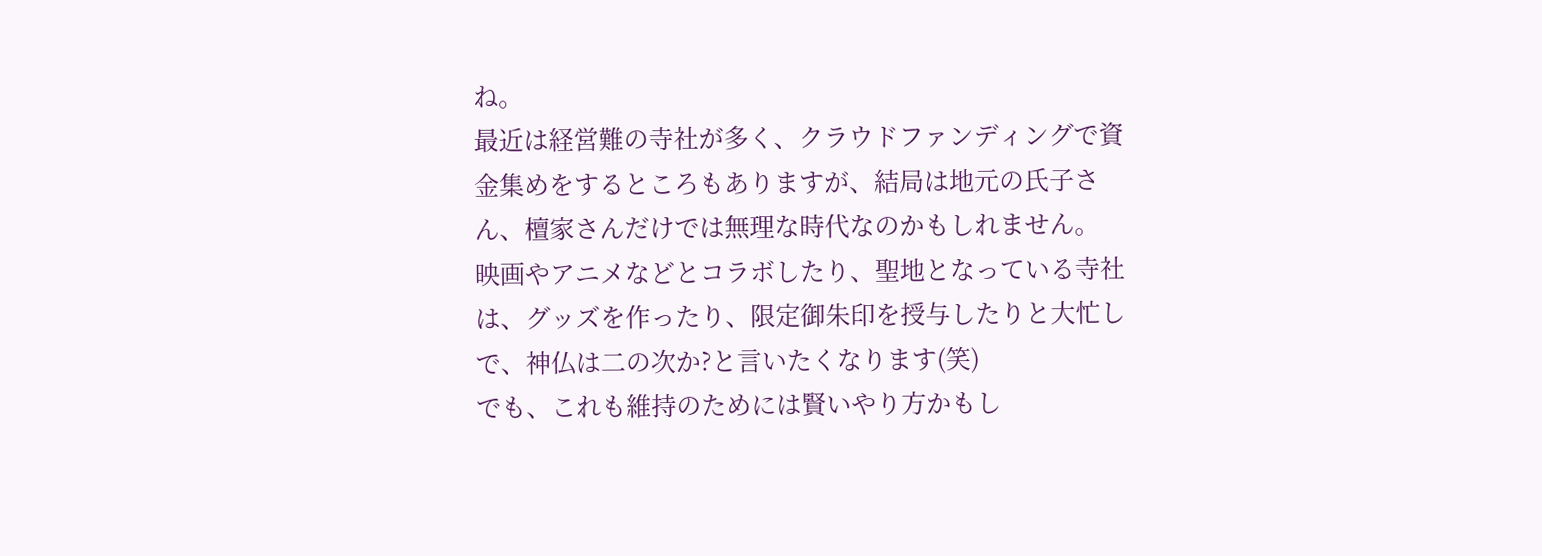ね。
最近は経営難の寺社が多く、クラウドファンディングで資金集めをするところもありますが、結局は地元の氏子さん、檀家さんだけでは無理な時代なのかもしれません。
映画やアニメなどとコラボしたり、聖地となっている寺社は、グッズを作ったり、限定御朱印を授与したりと大忙しで、神仏は二の次か?と言いたくなります(笑)
でも、これも維持のためには賢いやり方かもし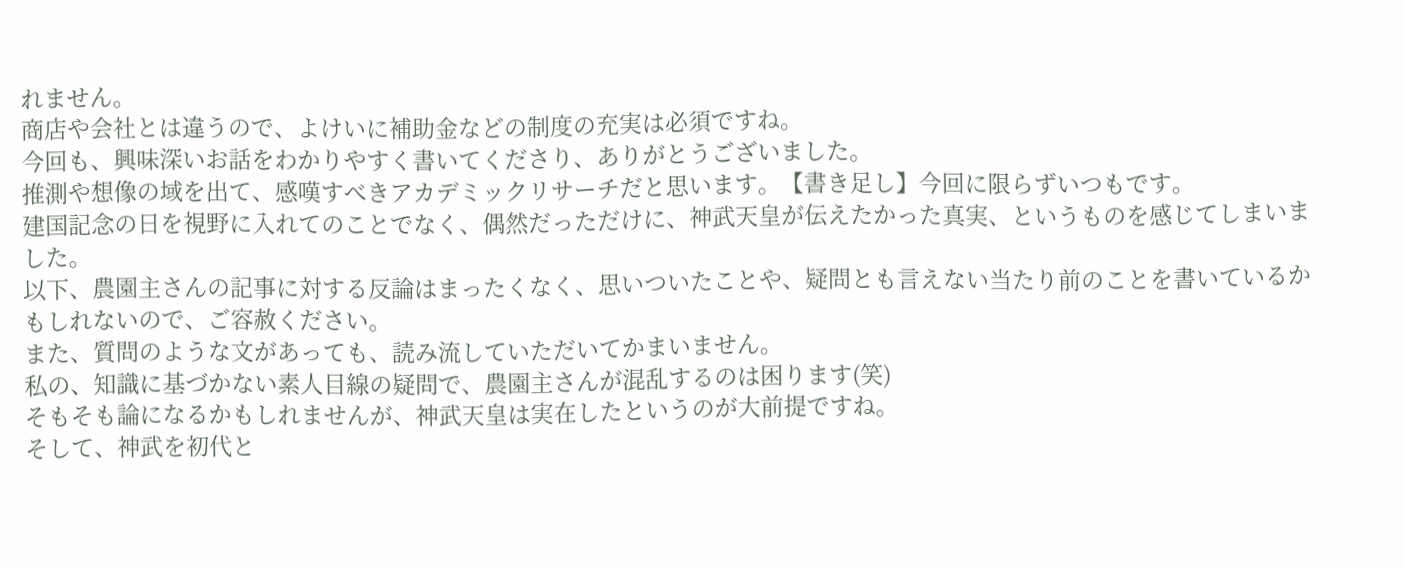れません。
商店や会社とは違うので、よけいに補助金などの制度の充実は必須ですね。
今回も、興味深いお話をわかりやすく書いてくださり、ありがとうございました。
推測や想像の域を出て、感嘆すべきアカデミックリサーチだと思います。【書き足し】今回に限らずいつもです。
建国記念の日を視野に入れてのことでなく、偶然だっただけに、神武天皇が伝えたかった真実、というものを感じてしまいました。
以下、農園主さんの記事に対する反論はまったくなく、思いついたことや、疑問とも言えない当たり前のことを書いているかもしれないので、ご容赦ください。
また、質問のような文があっても、読み流していただいてかまいません。
私の、知識に基づかない素人目線の疑問で、農園主さんが混乱するのは困ります(笑)
そもそも論になるかもしれませんが、神武天皇は実在したというのが大前提ですね。
そして、神武を初代と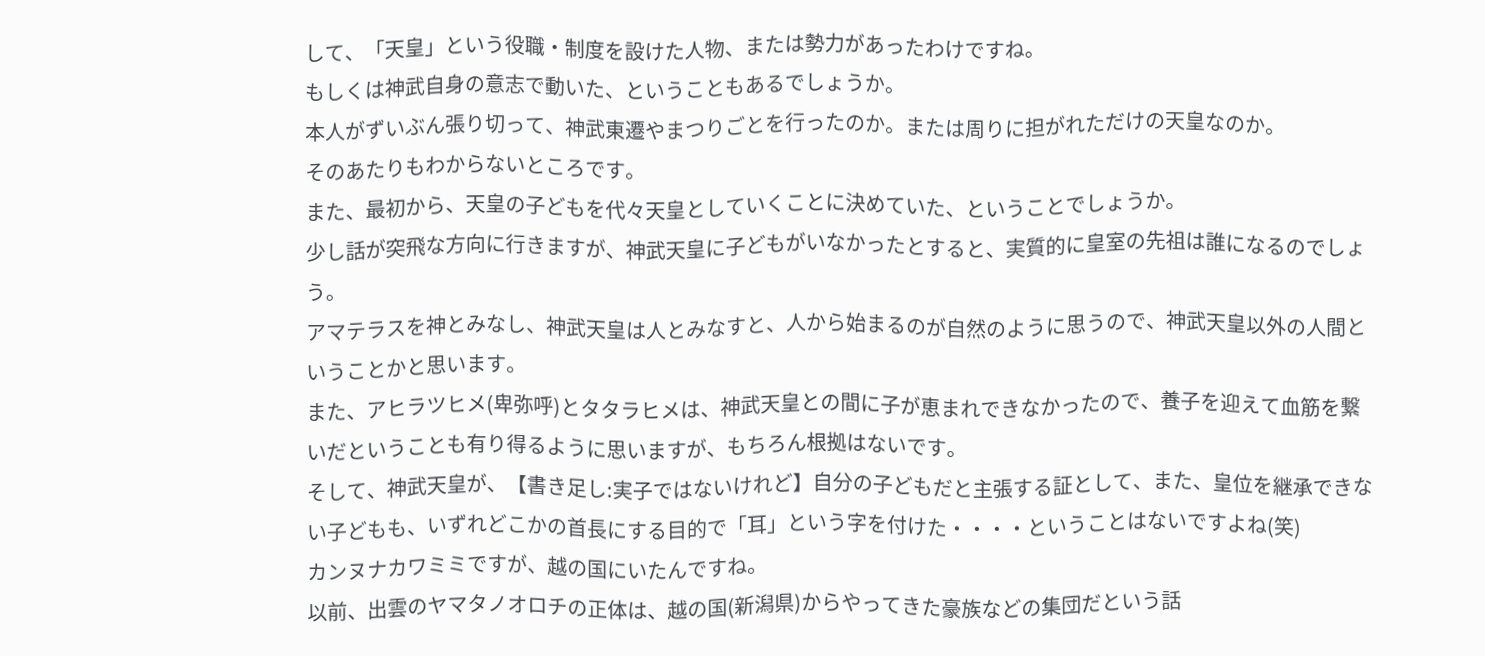して、「天皇」という役職・制度を設けた人物、または勢力があったわけですね。
もしくは神武自身の意志で動いた、ということもあるでしょうか。
本人がずいぶん張り切って、神武東遷やまつりごとを行ったのか。または周りに担がれただけの天皇なのか。
そのあたりもわからないところです。
また、最初から、天皇の子どもを代々天皇としていくことに決めていた、ということでしょうか。
少し話が突飛な方向に行きますが、神武天皇に子どもがいなかったとすると、実質的に皇室の先祖は誰になるのでしょう。
アマテラスを神とみなし、神武天皇は人とみなすと、人から始まるのが自然のように思うので、神武天皇以外の人間ということかと思います。
また、アヒラツヒメ(卑弥呼)とタタラヒメは、神武天皇との間に子が恵まれできなかったので、養子を迎えて血筋を繋いだということも有り得るように思いますが、もちろん根拠はないです。
そして、神武天皇が、【書き足し:実子ではないけれど】自分の子どもだと主張する証として、また、皇位を継承できない子どもも、いずれどこかの首長にする目的で「耳」という字を付けた・・・・ということはないですよね(笑)
カンヌナカワミミですが、越の国にいたんですね。
以前、出雲のヤマタノオロチの正体は、越の国(新潟県)からやってきた豪族などの集団だという話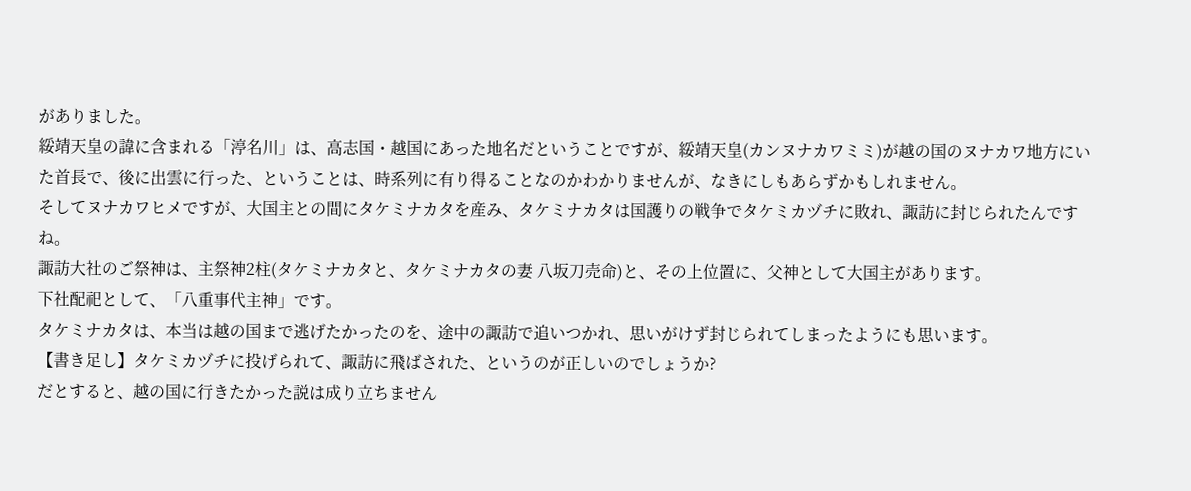がありました。
綏靖天皇の諱に含まれる「渟名川」は、高志国・越国にあった地名だということですが、綏靖天皇(カンヌナカワミミ)が越の国のヌナカワ地方にいた首長で、後に出雲に行った、ということは、時系列に有り得ることなのかわかりませんが、なきにしもあらずかもしれません。
そしてヌナカワヒメですが、大国主との間にタケミナカタを産み、タケミナカタは国護りの戦争でタケミカヅチに敗れ、諏訪に封じられたんですね。
諏訪大社のご祭神は、主祭神2柱(タケミナカタと、タケミナカタの妻 八坂刀売命)と、その上位置に、父神として大国主があります。
下社配祀として、「八重事代主神」です。
タケミナカタは、本当は越の国まで逃げたかったのを、途中の諏訪で追いつかれ、思いがけず封じられてしまったようにも思います。
【書き足し】タケミカヅチに投げられて、諏訪に飛ばされた、というのが正しいのでしょうか?
だとすると、越の国に行きたかった説は成り立ちません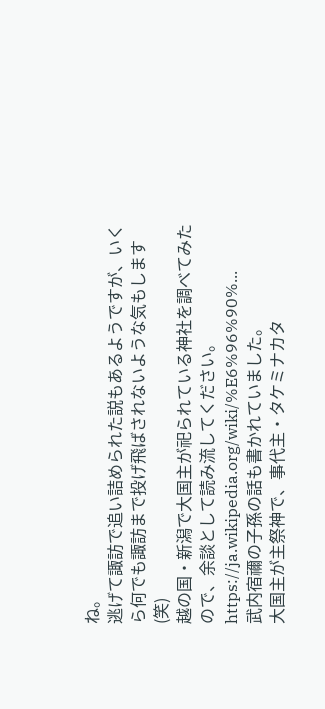ね。
逃げて諏訪で追い詰められた説もあるようですが、いくら何でも諏訪まで投げ飛ばされないような気もします(笑)
越の国・新潟で大国主が祀られている神社を調べてみたので、余談として読み流してください。
https://ja.wikipedia.org/wiki/%E6%96%90%...
武内宿禰の子孫の話も書かれていました。
大国主が主祭神で、事代主・タケミナカタ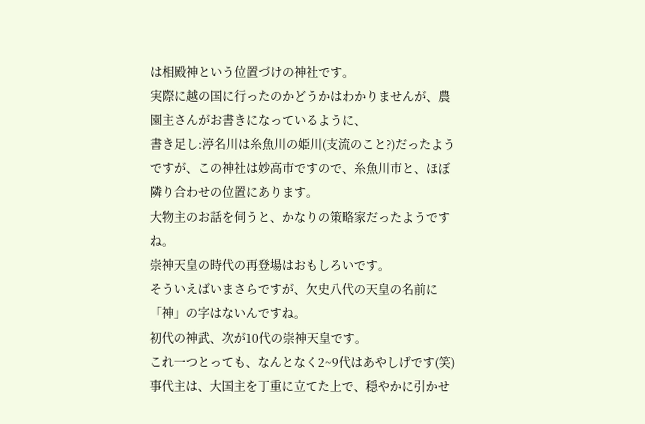は相殿神という位置づけの神社です。
実際に越の国に行ったのかどうかはわかりませんが、農園主さんがお書きになっているように、
書き足し:渟名川は糸魚川の姫川(支流のこと?)だったようですが、この神社は妙高市ですので、糸魚川市と、ほぼ隣り合わせの位置にあります。
大物主のお話を伺うと、かなりの策略家だったようですね。
崇神天皇の時代の再登場はおもしろいです。
そういえばいまさらですが、欠史八代の天皇の名前に「神」の字はないんですね。
初代の神武、次が10代の崇神天皇です。
これ一つとっても、なんとなく2~9代はあやしげです(笑)
事代主は、大国主を丁重に立てた上で、穏やかに引かせ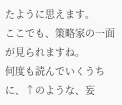たように思えます。
ここでも、策略家の一面が見られますね。
何度も読んでいくうちに、↑のような、妄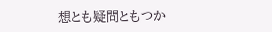想とも疑問ともつか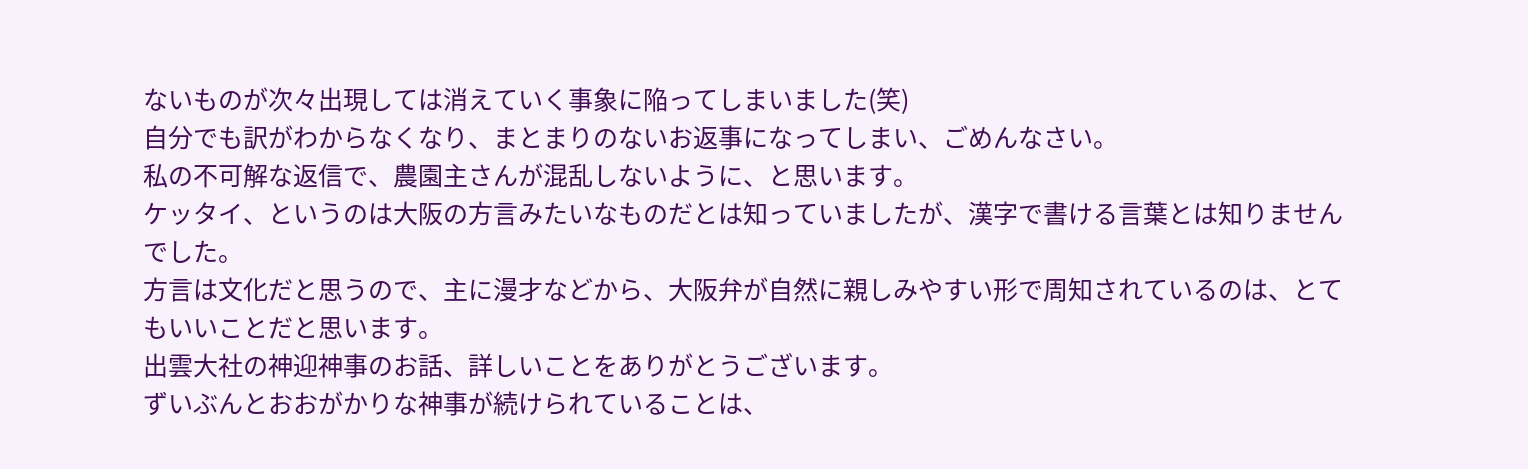ないものが次々出現しては消えていく事象に陥ってしまいました(笑)
自分でも訳がわからなくなり、まとまりのないお返事になってしまい、ごめんなさい。
私の不可解な返信で、農園主さんが混乱しないように、と思います。
ケッタイ、というのは大阪の方言みたいなものだとは知っていましたが、漢字で書ける言葉とは知りませんでした。
方言は文化だと思うので、主に漫才などから、大阪弁が自然に親しみやすい形で周知されているのは、とてもいいことだと思います。
出雲大社の神迎神事のお話、詳しいことをありがとうございます。
ずいぶんとおおがかりな神事が続けられていることは、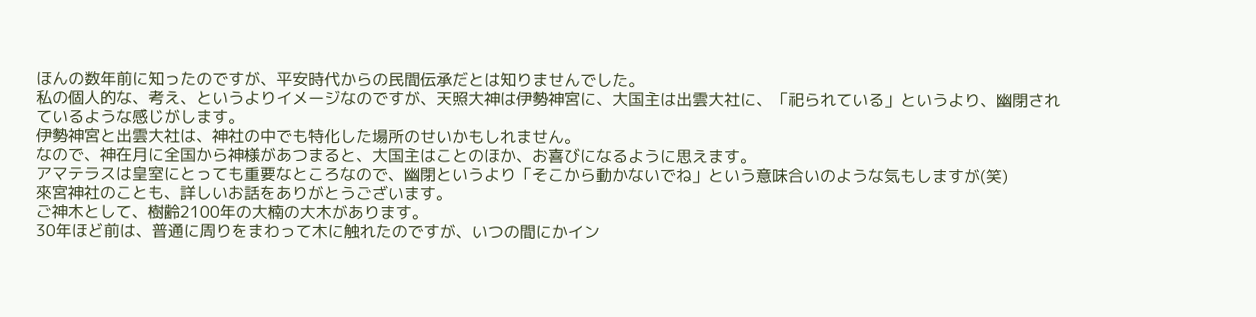ほんの数年前に知ったのですが、平安時代からの民間伝承だとは知りませんでした。
私の個人的な、考え、というよりイメージなのですが、天照大神は伊勢神宮に、大国主は出雲大社に、「祀られている」というより、幽閉されているような感じがします。
伊勢神宮と出雲大社は、神社の中でも特化した場所のせいかもしれません。
なので、神在月に全国から神様があつまると、大国主はことのほか、お喜びになるように思えます。
アマテラスは皇室にとっても重要なところなので、幽閉というより「そこから動かないでね」という意味合いのような気もしますが(笑)
來宮神社のことも、詳しいお話をありがとうございます。
ご神木として、樹齢2100年の大楠の大木があります。
30年ほど前は、普通に周りをまわって木に触れたのですが、いつの間にかイン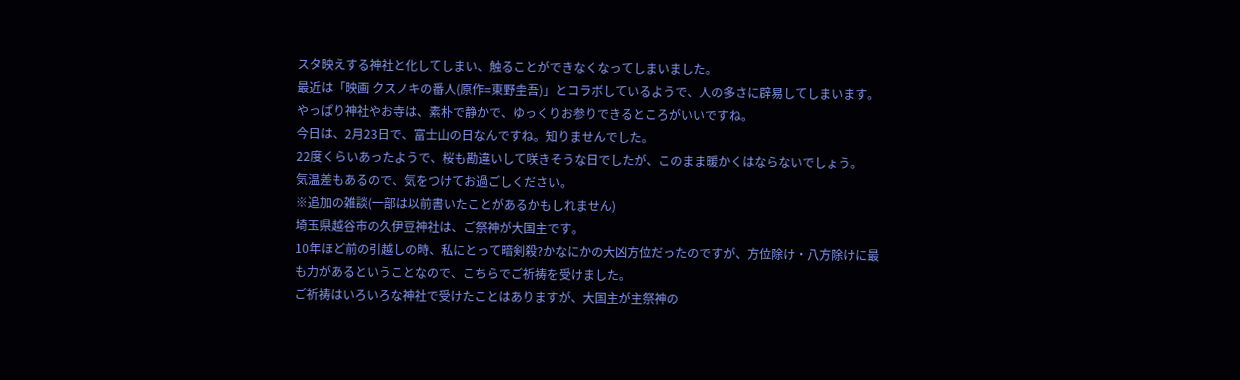スタ映えする神社と化してしまい、触ることができなくなってしまいました。
最近は「映画 クスノキの番人(原作=東野圭吾)」とコラボしているようで、人の多さに辟易してしまいます。
やっぱり神社やお寺は、素朴で静かで、ゆっくりお参りできるところがいいですね。
今日は、2月23日で、富士山の日なんですね。知りませんでした。
22度くらいあったようで、桜も勘違いして咲きそうな日でしたが、このまま暖かくはならないでしょう。
気温差もあるので、気をつけてお過ごしください。
※追加の雑談(一部は以前書いたことがあるかもしれません)
埼玉県越谷市の久伊豆神社は、ご祭神が大国主です。
10年ほど前の引越しの時、私にとって暗剣殺?かなにかの大凶方位だったのですが、方位除け・八方除けに最も力があるということなので、こちらでご祈祷を受けました。
ご祈祷はいろいろな神社で受けたことはありますが、大国主が主祭神の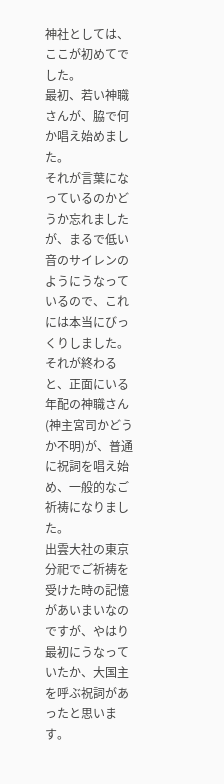神社としては、ここが初めてでした。
最初、若い神職さんが、脇で何か唱え始めました。
それが言葉になっているのかどうか忘れましたが、まるで低い音のサイレンのようにうなっているので、これには本当にびっくりしました。
それが終わると、正面にいる年配の神職さん(神主宮司かどうか不明)が、普通に祝詞を唱え始め、一般的なご祈祷になりました。
出雲大社の東京分祀でご祈祷を受けた時の記憶があいまいなのですが、やはり最初にうなっていたか、大国主を呼ぶ祝詞があったと思います。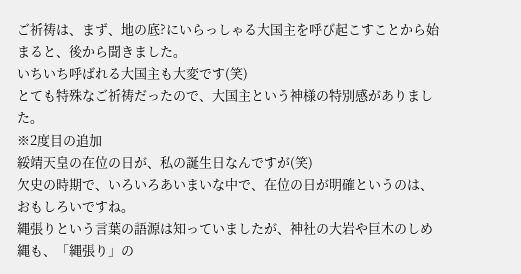ご祈祷は、まず、地の底?にいらっしゃる大国主を呼び起こすことから始まると、後から聞きました。
いちいち呼ばれる大国主も大変です(笑)
とても特殊なご祈祷だったので、大国主という神様の特別感がありました。
※2度目の追加
綏靖天皇の在位の日が、私の誕生日なんですが(笑)
欠史の時期で、いろいろあいまいな中で、在位の日が明確というのは、おもしろいですね。
縄張りという言葉の語源は知っていましたが、神社の大岩や巨木のしめ縄も、「縄張り」の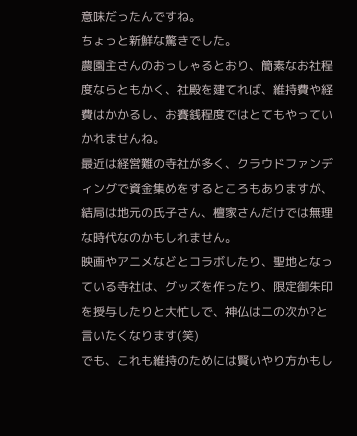意味だったんですね。
ちょっと新鮮な驚きでした。
農園主さんのおっしゃるとおり、簡素なお社程度ならともかく、社殿を建てれば、維持費や経費はかかるし、お賽銭程度ではとてもやっていかれませんね。
最近は経営難の寺社が多く、クラウドファンディングで資金集めをするところもありますが、結局は地元の氏子さん、檀家さんだけでは無理な時代なのかもしれません。
映画やアニメなどとコラボしたり、聖地となっている寺社は、グッズを作ったり、限定御朱印を授与したりと大忙しで、神仏は二の次か?と言いたくなります(笑)
でも、これも維持のためには賢いやり方かもし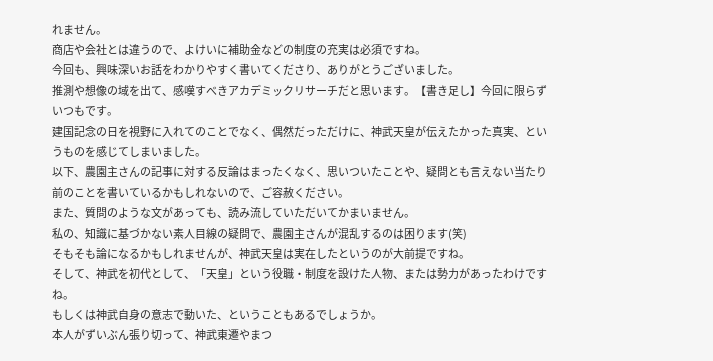れません。
商店や会社とは違うので、よけいに補助金などの制度の充実は必須ですね。
今回も、興味深いお話をわかりやすく書いてくださり、ありがとうございました。
推測や想像の域を出て、感嘆すべきアカデミックリサーチだと思います。【書き足し】今回に限らずいつもです。
建国記念の日を視野に入れてのことでなく、偶然だっただけに、神武天皇が伝えたかった真実、というものを感じてしまいました。
以下、農園主さんの記事に対する反論はまったくなく、思いついたことや、疑問とも言えない当たり前のことを書いているかもしれないので、ご容赦ください。
また、質問のような文があっても、読み流していただいてかまいません。
私の、知識に基づかない素人目線の疑問で、農園主さんが混乱するのは困ります(笑)
そもそも論になるかもしれませんが、神武天皇は実在したというのが大前提ですね。
そして、神武を初代として、「天皇」という役職・制度を設けた人物、または勢力があったわけですね。
もしくは神武自身の意志で動いた、ということもあるでしょうか。
本人がずいぶん張り切って、神武東遷やまつ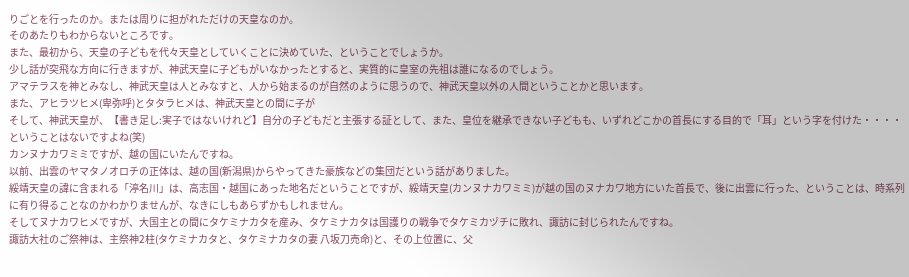りごとを行ったのか。または周りに担がれただけの天皇なのか。
そのあたりもわからないところです。
また、最初から、天皇の子どもを代々天皇としていくことに決めていた、ということでしょうか。
少し話が突飛な方向に行きますが、神武天皇に子どもがいなかったとすると、実質的に皇室の先祖は誰になるのでしょう。
アマテラスを神とみなし、神武天皇は人とみなすと、人から始まるのが自然のように思うので、神武天皇以外の人間ということかと思います。
また、アヒラツヒメ(卑弥呼)とタタラヒメは、神武天皇との間に子が
そして、神武天皇が、【書き足し:実子ではないけれど】自分の子どもだと主張する証として、また、皇位を継承できない子どもも、いずれどこかの首長にする目的で「耳」という字を付けた・・・・ということはないですよね(笑)
カンヌナカワミミですが、越の国にいたんですね。
以前、出雲のヤマタノオロチの正体は、越の国(新潟県)からやってきた豪族などの集団だという話がありました。
綏靖天皇の諱に含まれる「渟名川」は、高志国・越国にあった地名だということですが、綏靖天皇(カンヌナカワミミ)が越の国のヌナカワ地方にいた首長で、後に出雲に行った、ということは、時系列に有り得ることなのかわかりませんが、なきにしもあらずかもしれません。
そしてヌナカワヒメですが、大国主との間にタケミナカタを産み、タケミナカタは国護りの戦争でタケミカヅチに敗れ、諏訪に封じられたんですね。
諏訪大社のご祭神は、主祭神2柱(タケミナカタと、タケミナカタの妻 八坂刀売命)と、その上位置に、父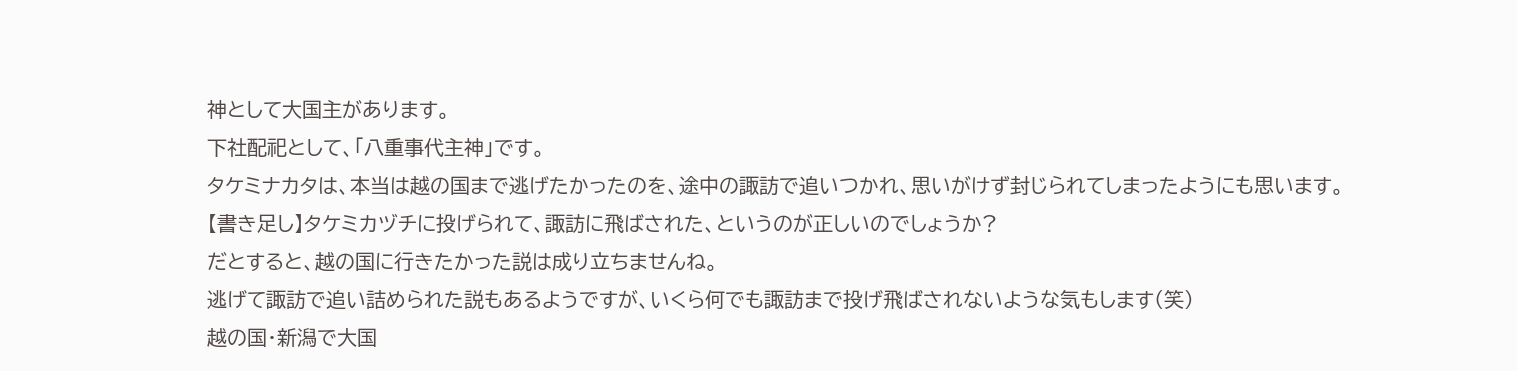神として大国主があります。
下社配祀として、「八重事代主神」です。
タケミナカタは、本当は越の国まで逃げたかったのを、途中の諏訪で追いつかれ、思いがけず封じられてしまったようにも思います。
【書き足し】タケミカヅチに投げられて、諏訪に飛ばされた、というのが正しいのでしょうか?
だとすると、越の国に行きたかった説は成り立ちませんね。
逃げて諏訪で追い詰められた説もあるようですが、いくら何でも諏訪まで投げ飛ばされないような気もします(笑)
越の国・新潟で大国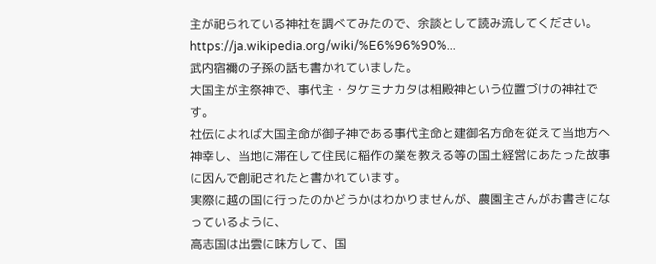主が祀られている神社を調べてみたので、余談として読み流してください。
https://ja.wikipedia.org/wiki/%E6%96%90%...
武内宿禰の子孫の話も書かれていました。
大国主が主祭神で、事代主・タケミナカタは相殿神という位置づけの神社です。
社伝によれば大国主命が御子神である事代主命と建御名方命を従えて当地方へ神幸し、当地に滞在して住民に稲作の業を教える等の国土経営にあたった故事に因んで創祀されたと書かれています。
実際に越の国に行ったのかどうかはわかりませんが、農園主さんがお書きになっているように、
高志国は出雲に味方して、国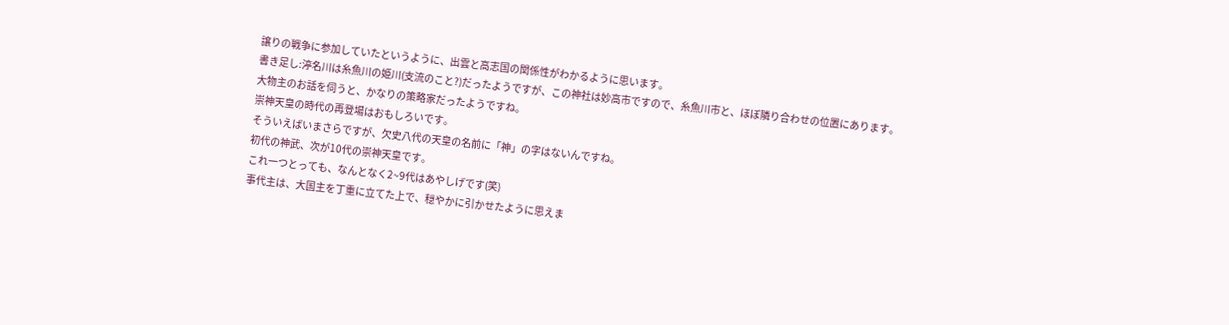譲りの戦争に参加していたというように、出雲と高志国の関係性がわかるように思います。
書き足し:渟名川は糸魚川の姫川(支流のこと?)だったようですが、この神社は妙高市ですので、糸魚川市と、ほぼ隣り合わせの位置にあります。
大物主のお話を伺うと、かなりの策略家だったようですね。
崇神天皇の時代の再登場はおもしろいです。
そういえばいまさらですが、欠史八代の天皇の名前に「神」の字はないんですね。
初代の神武、次が10代の崇神天皇です。
これ一つとっても、なんとなく2~9代はあやしげです(笑)
事代主は、大国主を丁重に立てた上で、穏やかに引かせたように思えま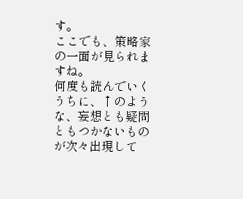す。
ここでも、策略家の一面が見られますね。
何度も読んでいくうちに、↑のような、妄想とも疑問ともつかないものが次々出現して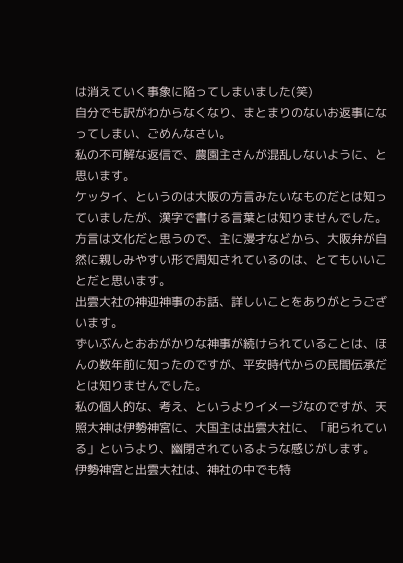は消えていく事象に陥ってしまいました(笑)
自分でも訳がわからなくなり、まとまりのないお返事になってしまい、ごめんなさい。
私の不可解な返信で、農園主さんが混乱しないように、と思います。
ケッタイ、というのは大阪の方言みたいなものだとは知っていましたが、漢字で書ける言葉とは知りませんでした。
方言は文化だと思うので、主に漫才などから、大阪弁が自然に親しみやすい形で周知されているのは、とてもいいことだと思います。
出雲大社の神迎神事のお話、詳しいことをありがとうございます。
ずいぶんとおおがかりな神事が続けられていることは、ほんの数年前に知ったのですが、平安時代からの民間伝承だとは知りませんでした。
私の個人的な、考え、というよりイメージなのですが、天照大神は伊勢神宮に、大国主は出雲大社に、「祀られている」というより、幽閉されているような感じがします。
伊勢神宮と出雲大社は、神社の中でも特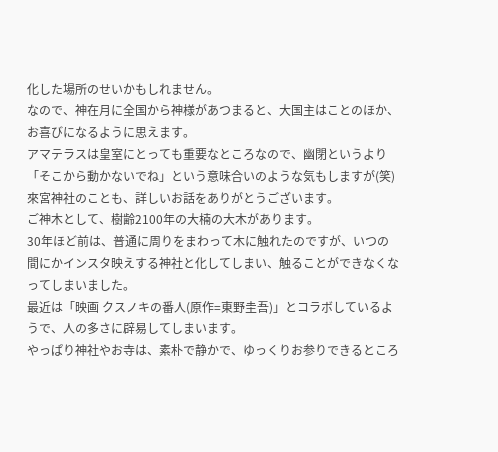化した場所のせいかもしれません。
なので、神在月に全国から神様があつまると、大国主はことのほか、お喜びになるように思えます。
アマテラスは皇室にとっても重要なところなので、幽閉というより「そこから動かないでね」という意味合いのような気もしますが(笑)
來宮神社のことも、詳しいお話をありがとうございます。
ご神木として、樹齢2100年の大楠の大木があります。
30年ほど前は、普通に周りをまわって木に触れたのですが、いつの間にかインスタ映えする神社と化してしまい、触ることができなくなってしまいました。
最近は「映画 クスノキの番人(原作=東野圭吾)」とコラボしているようで、人の多さに辟易してしまいます。
やっぱり神社やお寺は、素朴で静かで、ゆっくりお参りできるところ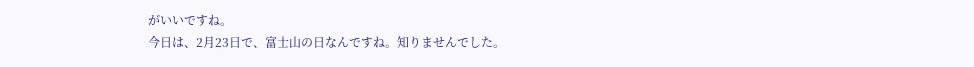がいいですね。
今日は、2月23日で、富士山の日なんですね。知りませんでした。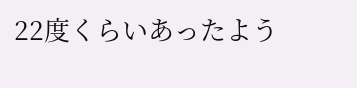22度くらいあったよう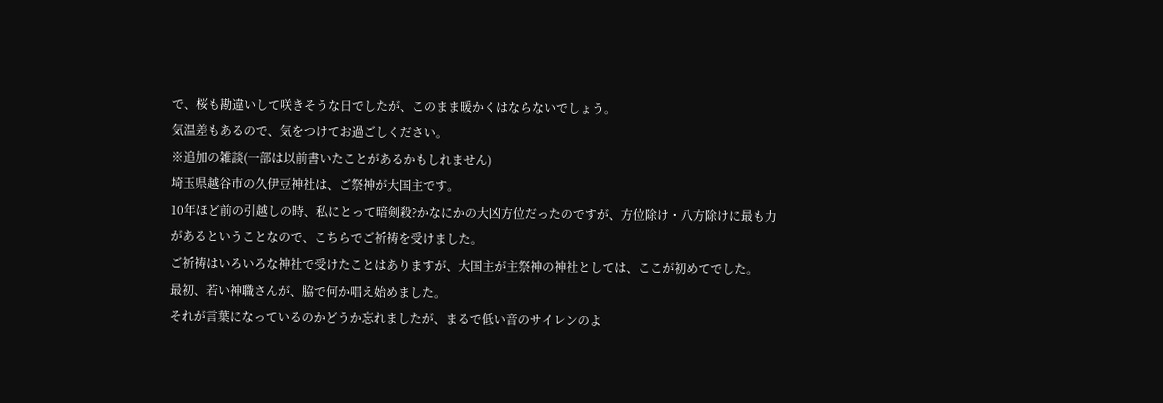で、桜も勘違いして咲きそうな日でしたが、このまま暖かくはならないでしょう。
気温差もあるので、気をつけてお過ごしください。
※追加の雑談(一部は以前書いたことがあるかもしれません)
埼玉県越谷市の久伊豆神社は、ご祭神が大国主です。
10年ほど前の引越しの時、私にとって暗剣殺?かなにかの大凶方位だったのですが、方位除け・八方除けに最も力があるということなので、こちらでご祈祷を受けました。
ご祈祷はいろいろな神社で受けたことはありますが、大国主が主祭神の神社としては、ここが初めてでした。
最初、若い神職さんが、脇で何か唱え始めました。
それが言葉になっているのかどうか忘れましたが、まるで低い音のサイレンのよ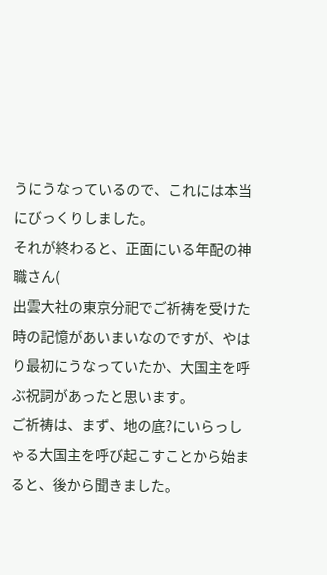うにうなっているので、これには本当にびっくりしました。
それが終わると、正面にいる年配の神職さん(
出雲大社の東京分祀でご祈祷を受けた時の記憶があいまいなのですが、やはり最初にうなっていたか、大国主を呼ぶ祝詞があったと思います。
ご祈祷は、まず、地の底?にいらっしゃる大国主を呼び起こすことから始まると、後から聞きました。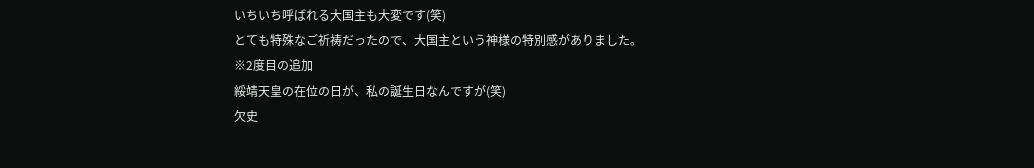いちいち呼ばれる大国主も大変です(笑)
とても特殊なご祈祷だったので、大国主という神様の特別感がありました。
※2度目の追加
綏靖天皇の在位の日が、私の誕生日なんですが(笑)
欠史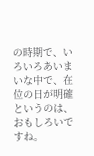の時期で、いろいろあいまいな中で、在位の日が明確というのは、おもしろいですね。